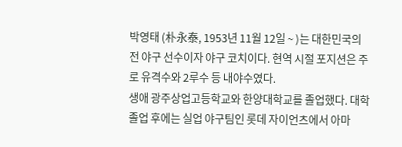박영태 (朴永泰, 1953년 11월 12일 ~ )는 대한민국의 전 야구 선수이자 야구 코치이다. 현역 시절 포지션은 주로 유격수와 2루수 등 내야수였다.
생애 광주상업고등학교와 한양대학교를 졸업했다. 대학 졸업 후에는 실업 야구팀인 롯데 자이언츠에서 아마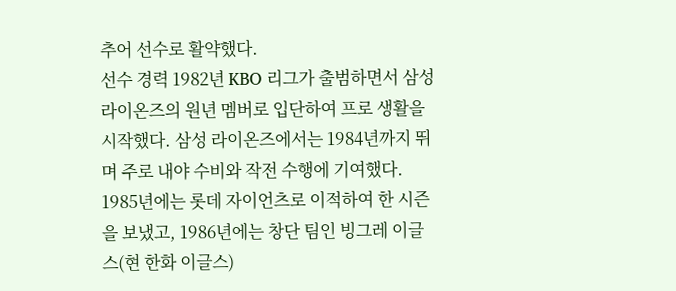추어 선수로 활약했다.
선수 경력 1982년 KBO 리그가 출범하면서 삼성 라이온즈의 원년 멤버로 입단하여 프로 생활을 시작했다. 삼성 라이온즈에서는 1984년까지 뛰며 주로 내야 수비와 작전 수행에 기여했다. 1985년에는 롯데 자이언츠로 이적하여 한 시즌을 보냈고, 1986년에는 창단 팀인 빙그레 이글스(현 한화 이글스)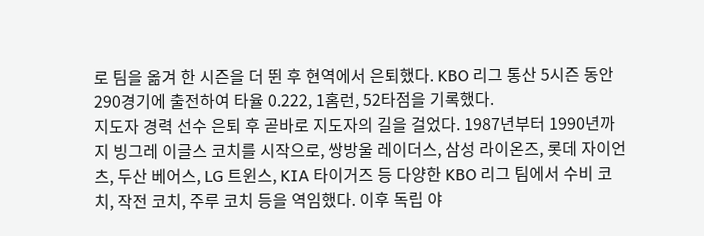로 팀을 옮겨 한 시즌을 더 뛴 후 현역에서 은퇴했다. KBO 리그 통산 5시즌 동안 290경기에 출전하여 타율 0.222, 1홈런, 52타점을 기록했다.
지도자 경력 선수 은퇴 후 곧바로 지도자의 길을 걸었다. 1987년부터 1990년까지 빙그레 이글스 코치를 시작으로, 쌍방울 레이더스, 삼성 라이온즈, 롯데 자이언츠, 두산 베어스, LG 트윈스, KIA 타이거즈 등 다양한 KBO 리그 팀에서 수비 코치, 작전 코치, 주루 코치 등을 역임했다. 이후 독립 야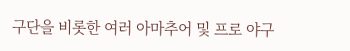구단을 비롯한 여러 아마추어 및 프로 야구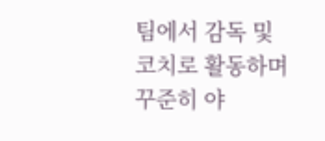팀에서 감독 및 코치로 활동하며 꾸준히 야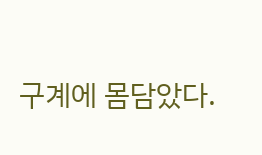구계에 몸담았다.